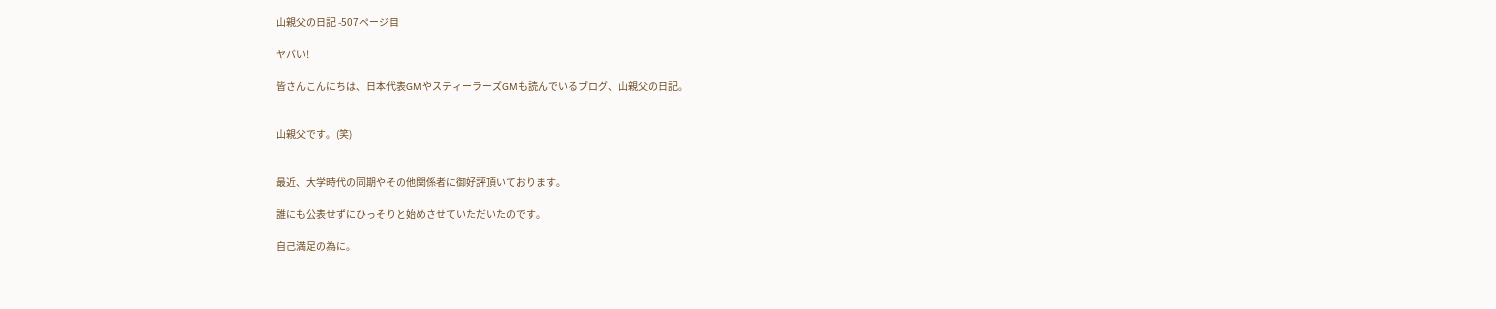山親父の日記 -507ページ目

ヤバい!

皆さんこんにちは、日本代表GMやスティーラーズGMも読んでいるブログ、山親父の日記。


山親父です。(笑)


最近、大学時代の同期やその他関係者に御好評頂いております。

誰にも公表せずにひっそりと始めさせていただいたのです。

自己満足の為に。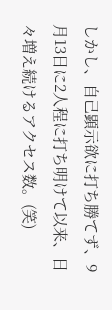しかし、自己顕示欲に打ち勝てず、9月13日に2人程に打ち明けて以来、日々増え続けるアクセス数。(笑)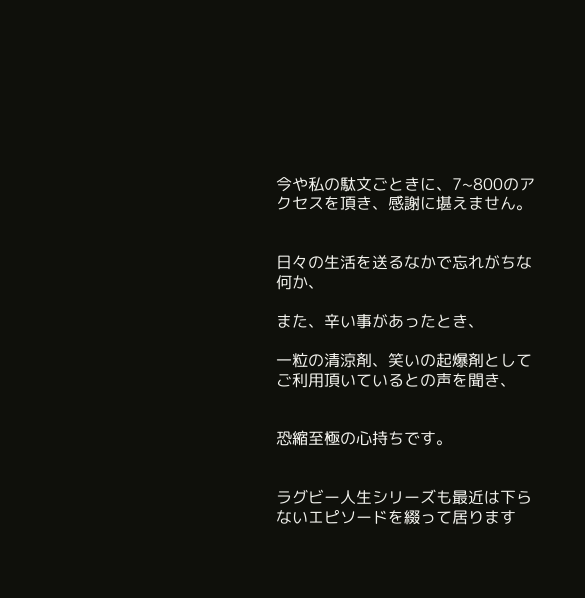今や私の駄文ごときに、7~800のアクセスを頂き、感謝に堪えません。


日々の生活を送るなかで忘れがちな何か、

また、辛い事があったとき、

一粒の清涼剤、笑いの起爆剤としてご利用頂いているとの声を聞き、


恐縮至極の心持ちです。


ラグビー人生シリーズも最近は下らないエピソードを綴って居ります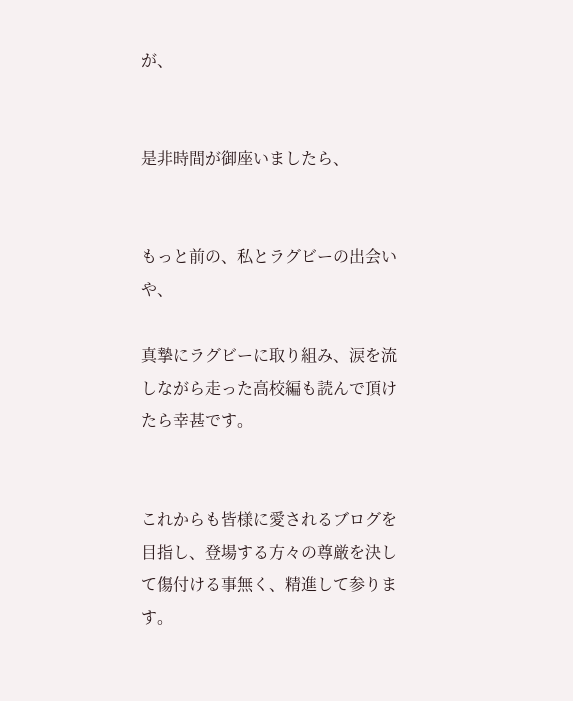が、


是非時間が御座いましたら、


もっと前の、私とラグビーの出会いや、

真摯にラグビーに取り組み、涙を流しながら走った高校編も読んで頂けたら幸甚です。


これからも皆様に愛されるブログを目指し、登場する方々の尊厳を決して傷付ける事無く、精進して参ります。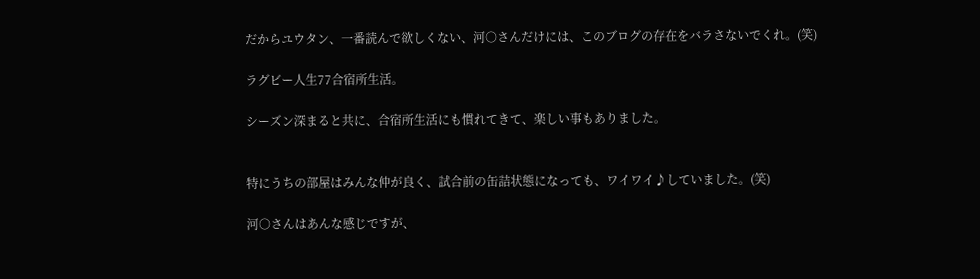だからユウタン、一番読んで欲しくない、河○さんだけには、このブログの存在をバラさないでくれ。(笑)

ラグビー人生77合宿所生活。

シーズン深まると共に、合宿所生活にも慣れてきて、楽しい事もありました。


特にうちの部屋はみんな仲が良く、試合前の缶詰状態になっても、ワイワイ♪していました。(笑)

河○さんはあんな感じですが、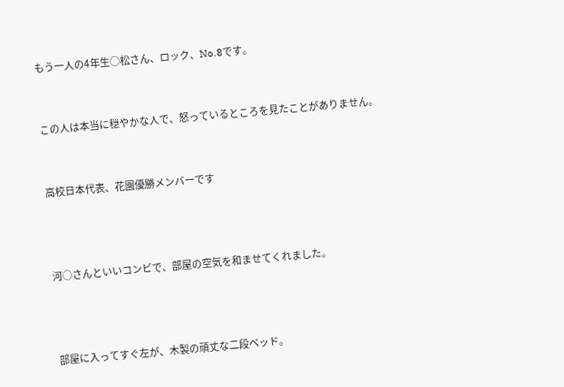もう一人の4年生○松さん、ロック、No.8です。


この人は本当に穏やかな人で、怒っているところを見たことがありません。


高校日本代表、花園優勝メンバーです



河○さんといいコンビで、部屋の空気を和ませてくれました。



部屋に入ってすぐ左が、木製の頑丈な二段ベッド。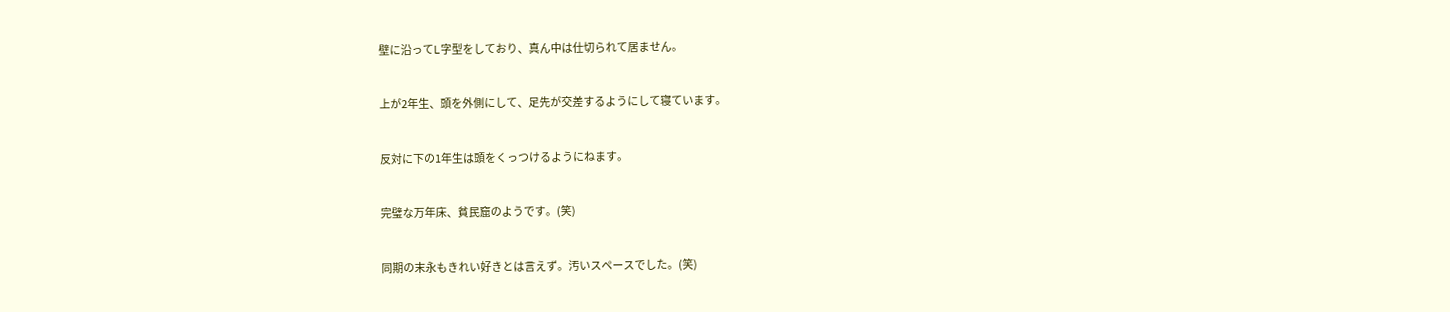壁に沿ってL字型をしており、真ん中は仕切られて居ません。


上が2年生、頭を外側にして、足先が交差するようにして寝ています。


反対に下の1年生は頭をくっつけるようにねます。


完璧な万年床、貧民窟のようです。(笑)


同期の末永もきれい好きとは言えず。汚いスペースでした。(笑)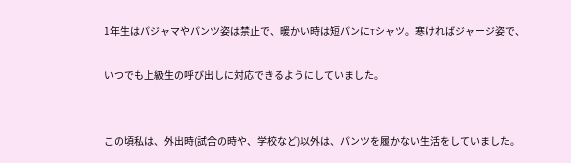1年生はパジャマやパンツ姿は禁止で、暖かい時は短パンにTシャツ。寒ければジャージ姿で、

いつでも上級生の呼び出しに対応できるようにしていました。


この頃私は、外出時(試合の時や、学校など)以外は、パンツを履かない生活をしていました。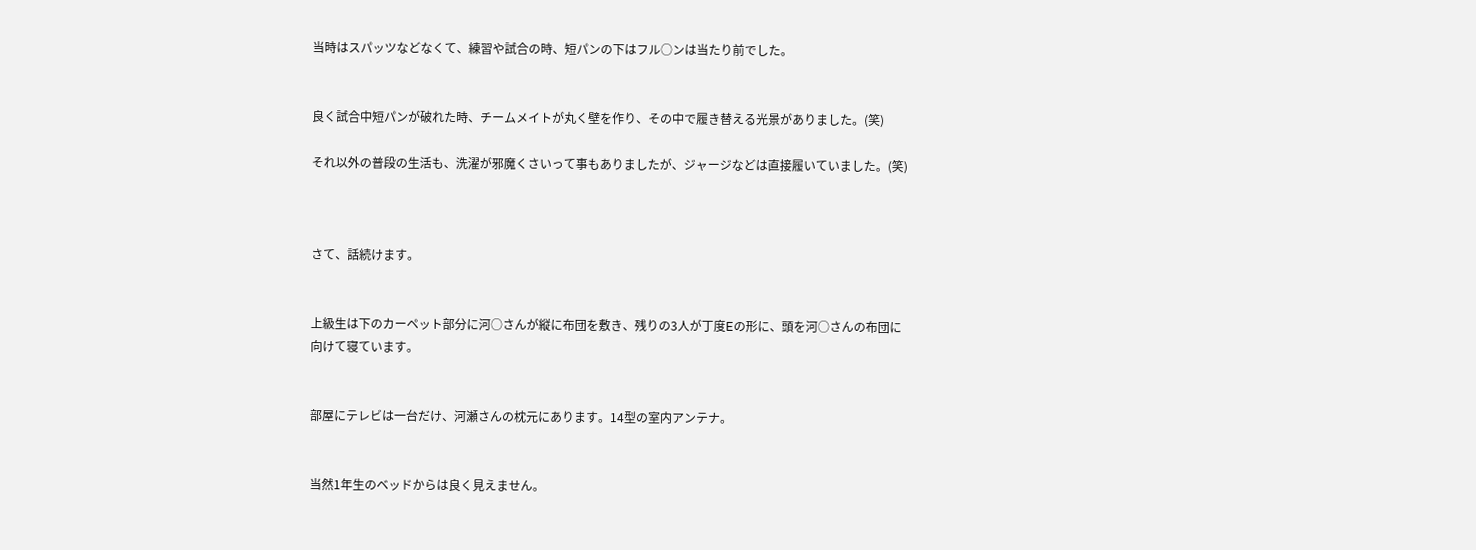当時はスパッツなどなくて、練習や試合の時、短パンの下はフル○ンは当たり前でした。


良く試合中短パンが破れた時、チームメイトが丸く壁を作り、その中で履き替える光景がありました。(笑)

それ以外の普段の生活も、洗濯が邪魔くさいって事もありましたが、ジャージなどは直接履いていました。(笑)



さて、話続けます。


上級生は下のカーペット部分に河○さんが縦に布団を敷き、残りの3人が丁度Eの形に、頭を河○さんの布団に向けて寝ています。


部屋にテレビは一台だけ、河瀬さんの枕元にあります。14型の室内アンテナ。


当然1年生のベッドからは良く見えません。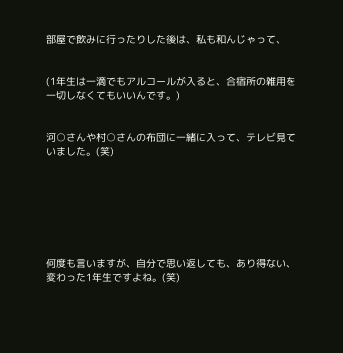部屋で飲みに行ったりした後は、私も和んじゃって、


(1年生は一滴でもアルコールが入ると、合宿所の雑用を一切しなくてもいいんです。)


河○さんや村○さんの布団に一緒に入って、テレビ見ていました。(笑)







何度も言いますが、自分で思い返しても、あり得ない、変わった1年生ですよね。(笑)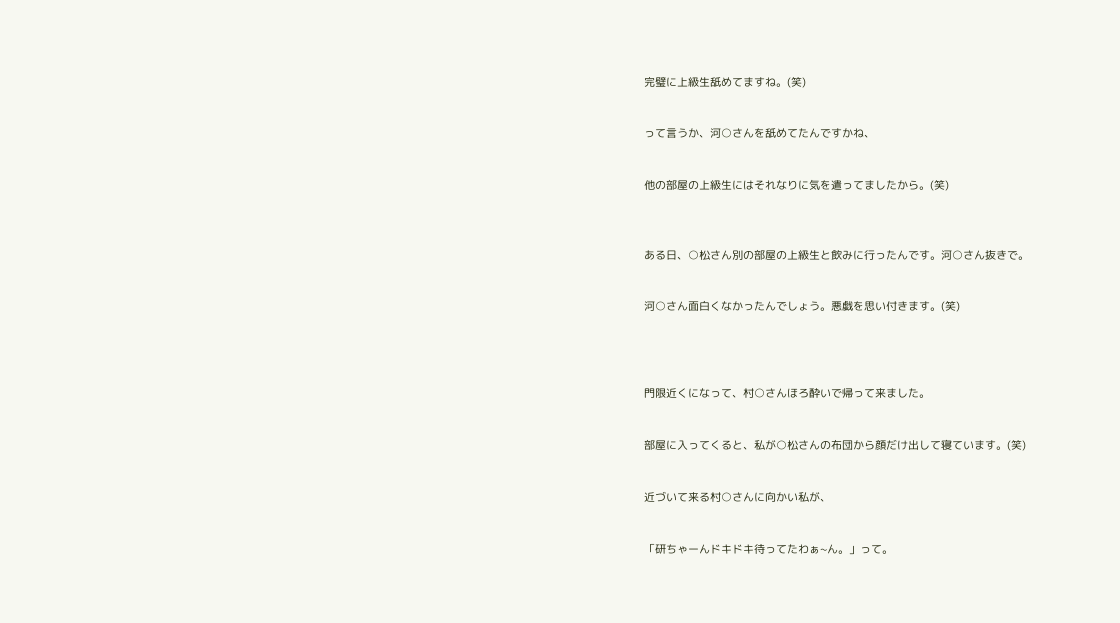完璧に上級生舐めてますね。(笑)


って言うか、河○さんを舐めてたんですかね、


他の部屋の上級生にはそれなりに気を遣ってましたから。(笑)



ある日、○松さん別の部屋の上級生と飲みに行ったんです。河○さん抜きで。


河○さん面白くなかったんでしょう。悪戯を思い付きます。(笑)




門限近くになって、村○さんほろ酔いで帰って来ました。


部屋に入ってくると、私が○松さんの布団から顔だけ出して寝ています。(笑)


近づいて来る村○さんに向かい私が、


「研ちゃーんドキドキ待ってたわぁ~ん。」って。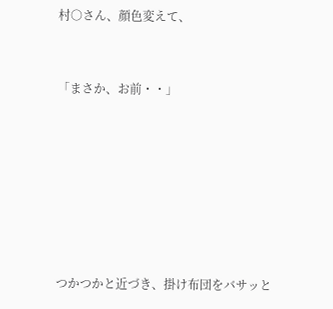村○さん、顔色変えて、


「まさか、お前・・」







つかつかと近づき、掛け布団をバサッと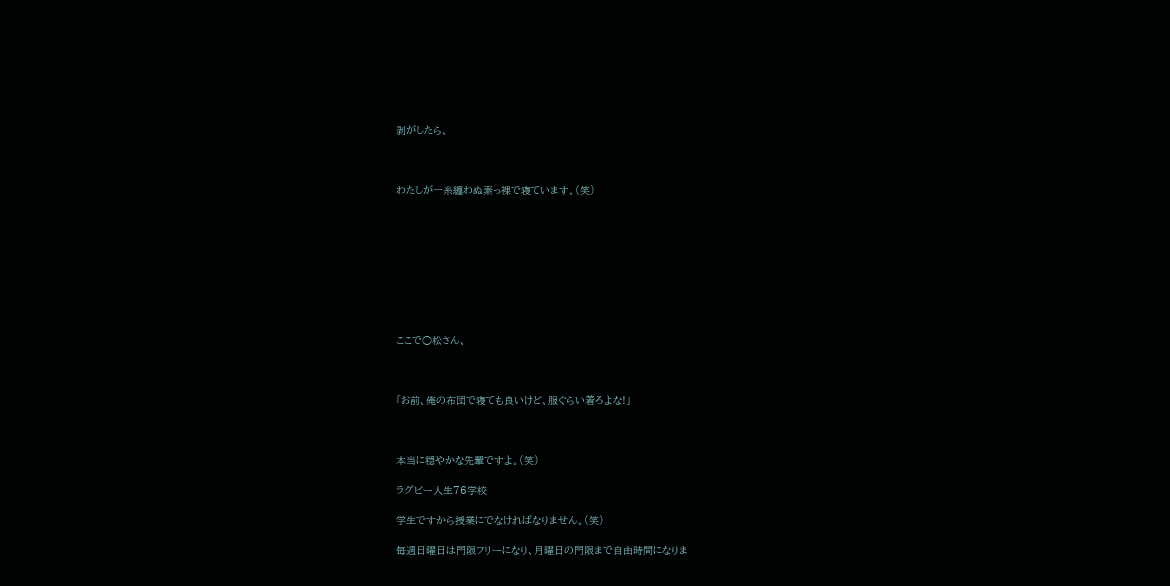剥がしたら、



わたしが一糸纏わぬ素っ裸で寝ています。(笑)









ここで○松さん、



「お前、俺の布団で寝ても良いけど、服ぐらい着ろよな!」



本当に穏やかな先輩ですよ。(笑)

ラグビー人生76学校

学生ですから授業にでなければなりません。(笑)

毎週日曜日は門限フリーになり、月曜日の門限まで自由時間になりま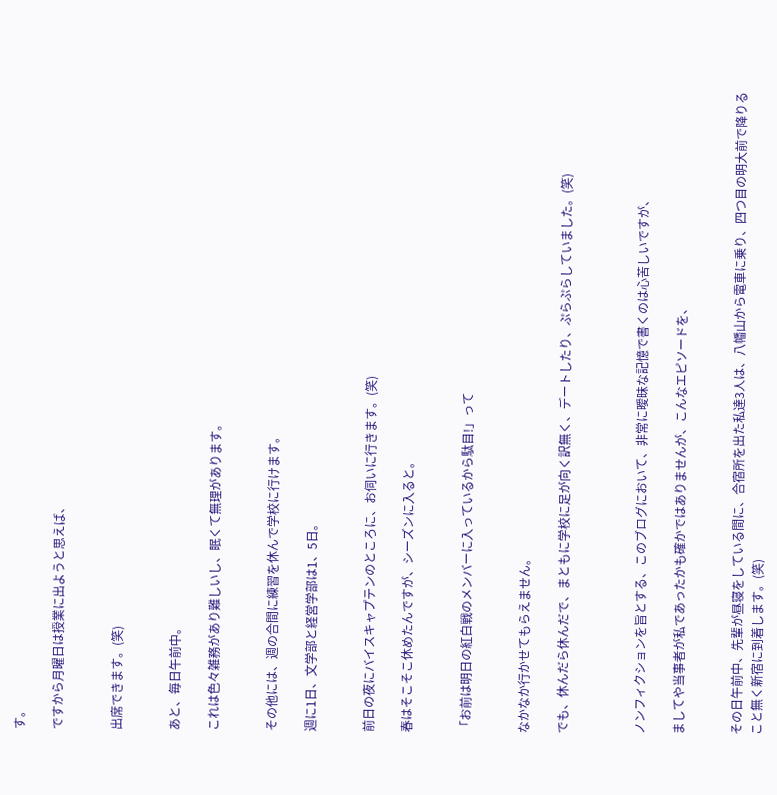す。

ですから月曜日は授業に出ようと思えば、


出席できます。(笑)


あと、毎日午前中。

これは色々雑務があり難しいし、眠くて無理があります。


その他には、週の合間に練習を休んで学校に行けます。

週に1日、文学部と経営学部は1、5日。


前日の夜にバイスキャプテンのところに、お伺いに行きます。(笑)

春はそこそこ休めたんですが、シーズンに入ると。


「お前は明日の紅白戦のメンバーに入っているから駄目!」って


なかなか行かせてもらえません。

でも、休んだら休んだで、まともに学校に足が向く訳無く、デートしたり、ぷらぷらしていました。(笑)



ノンフィクションを旨とする、このブログにおいて、非常に曖昧な記憶で書くのは心苦しいですが、

ましてや当事者が私であったかも確かではありませんが、こんなエピソードを、


その日午前中、先輩が昼寝をしている間に、合宿所を出た私達3人は、八幡山から電車に乗り、四つ目の明大前で降りること無く新宿に到着します。(笑)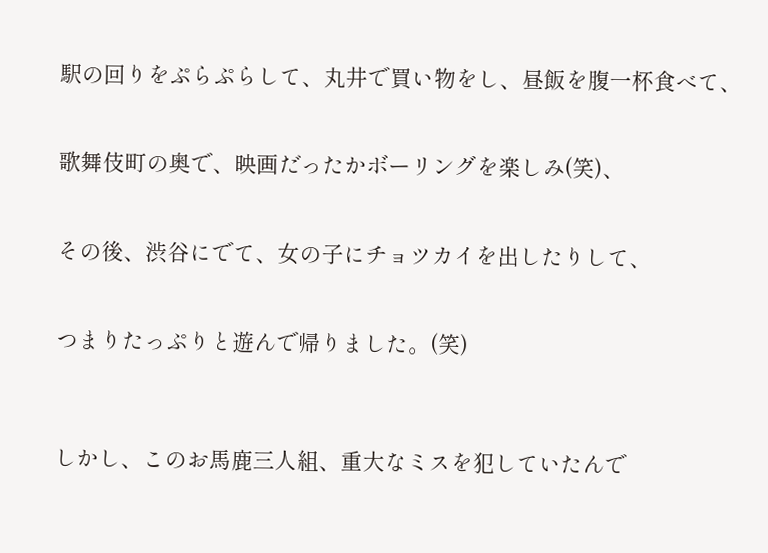駅の回りをぷらぷらして、丸井で買い物をし、昼飯を腹一杯食べて、


歌舞伎町の奥で、映画だったかボーリングを楽しみ(笑)、


その後、渋谷にでて、女の子にチョツカイを出したりして、


つまりたっぷりと遊んで帰りました。(笑)



しかし、このお馬鹿三人組、重大なミスを犯していたんで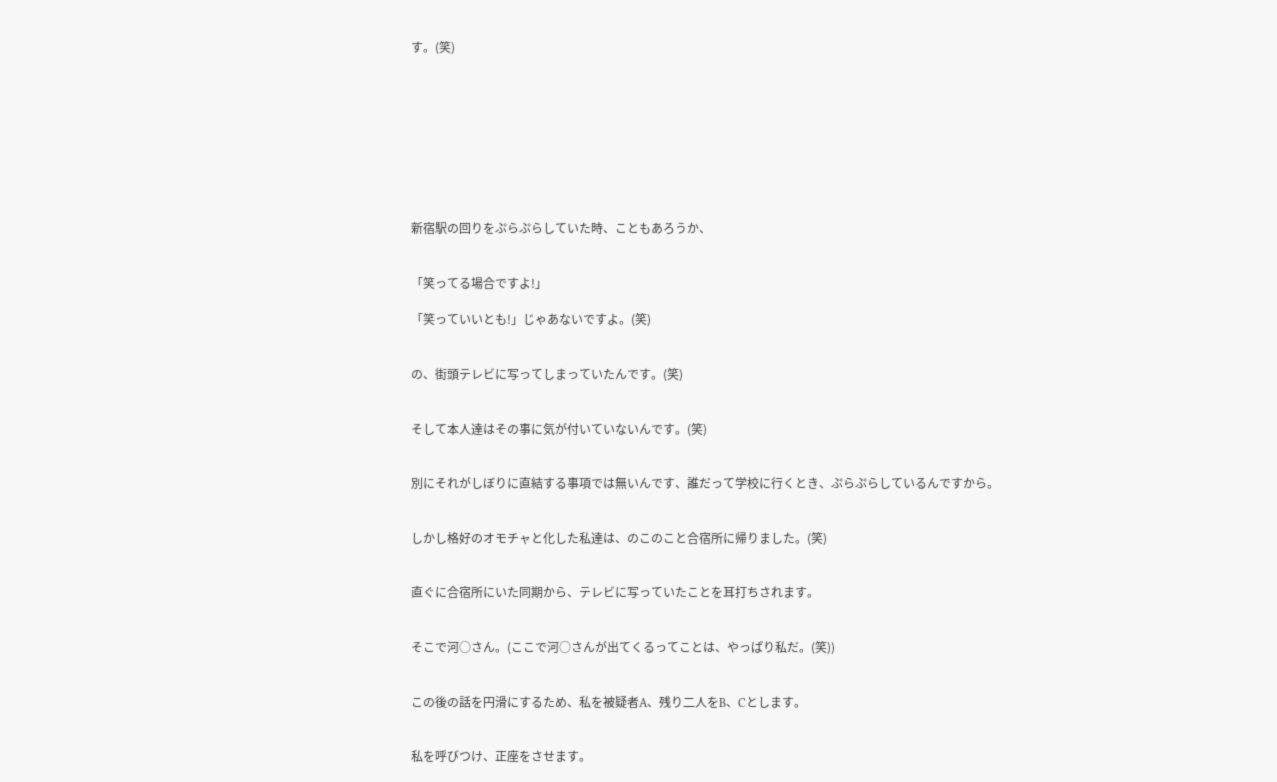す。(笑)









新宿駅の回りをぷらぷらしていた時、こともあろうか、


「笑ってる場合ですよ!」

「笑っていいとも!」じゃあないですよ。(笑)


の、街頭テレビに写ってしまっていたんです。(笑)


そして本人達はその事に気が付いていないんです。(笑)


別にそれがしぼりに直結する事項では無いんです、誰だって学校に行くとき、ぷらぷらしているんですから。


しかし格好のオモチャと化した私達は、のこのこと合宿所に帰りました。(笑)


直ぐに合宿所にいた同期から、テレビに写っていたことを耳打ちされます。


そこで河○さん。(ここで河○さんが出てくるってことは、やっぱり私だ。(笑))


この後の話を円滑にするため、私を被疑者A、残り二人をB、Cとします。


私を呼びつけ、正座をさせます。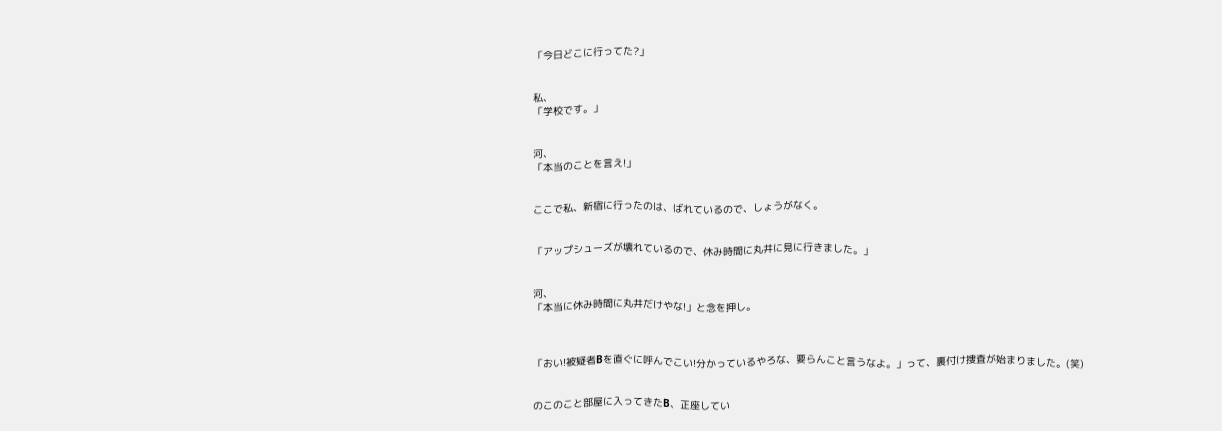「今日どこに行ってた?」


私、
「学校です。」


河、
「本当のことを言え!」


ここで私、新宿に行ったのは、ばれているので、しょうがなく。


「アップシューズが壊れているので、休み時間に丸井に見に行きました。」


河、
「本当に休み時間に丸井だけやな!」と念を押し。



「おい!被疑者Bを直ぐに呼んでこい!分かっているやろな、要らんこと言うなよ。」って、裏付け捜査が始まりました。(笑)


のこのこと部屋に入ってきたB、正座してい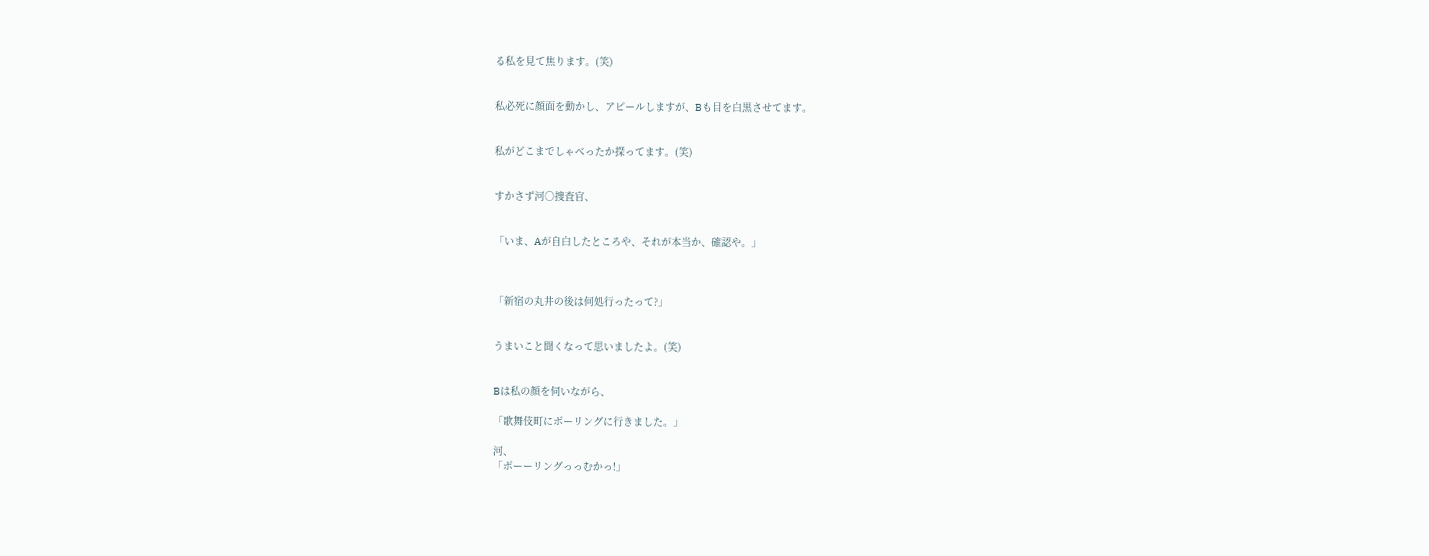る私を見て焦ります。(笑)


私必死に顔面を動かし、アピールしますが、Bも目を白黒させてます。


私がどこまでしゃべったか探ってます。(笑)


すかさず河○捜査官、


「いま、Aが自白したところや、それが本当か、確認や。」



「新宿の丸井の後は何処行ったって?」


うまいこと聞くなって思いましたよ。(笑)


Bは私の顔を伺いながら、

「歌舞伎町にボーリングに行きました。」

河、
「ボーーリングっっむかっ!」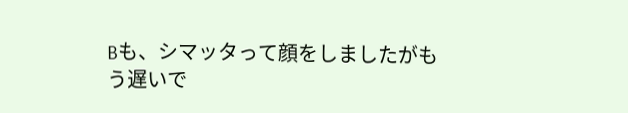Bも、シマッタって顔をしましたがもう遅いで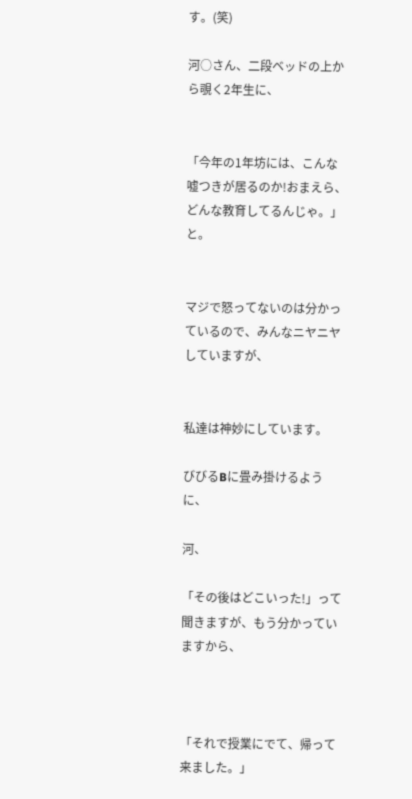す。(笑)

河○さん、二段ベッドの上から覗く2年生に、


「今年の1年坊には、こんな嘘つきが居るのか!おまえら、どんな教育してるんじゃ。」と。


マジで怒ってないのは分かっているので、みんなニヤニヤしていますが、


私達は神妙にしています。

びびるBに畳み掛けるように、

河、

「その後はどこいった!」って聞きますが、もう分かっていますから、



「それで授業にでて、帰って来ました。」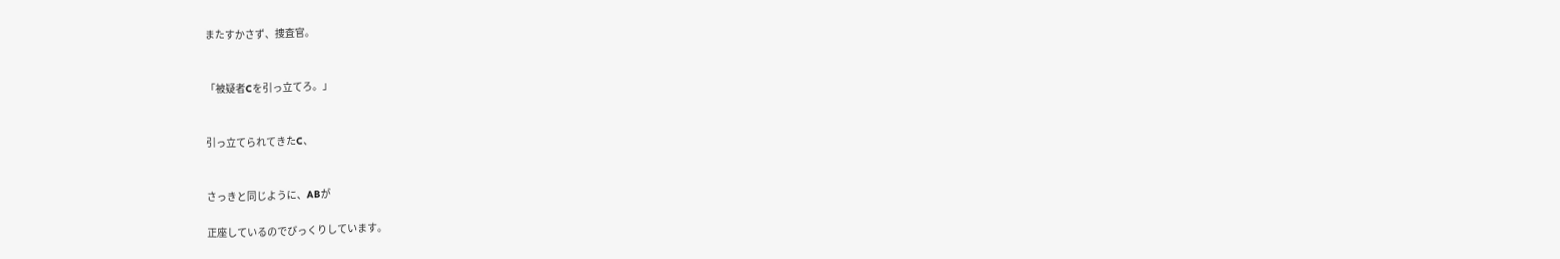またすかさず、捜査官。


「被疑者Cを引っ立てろ。」


引っ立てられてきたC、


さっきと同じように、ABが

正座しているのでびっくりしています。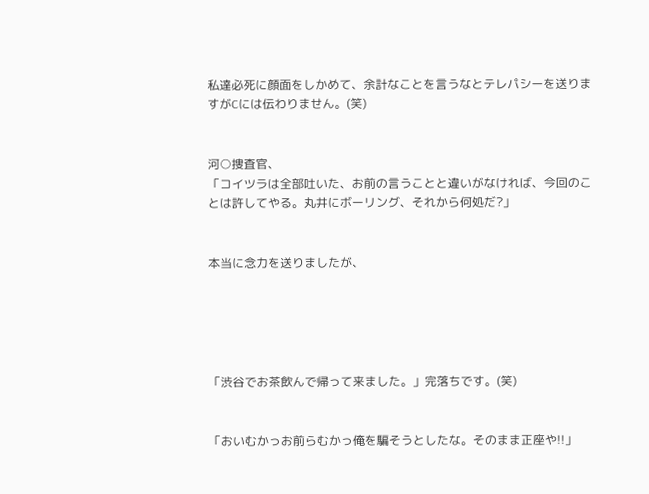私達必死に顔面をしかめて、余計なことを言うなとテレパシーを送りますがCには伝わりません。(笑)


河○捜査官、
「コイツラは全部吐いた、お前の言うことと違いがなければ、今回のことは許してやる。丸井にボーリング、それから何処だ?」


本当に念力を送りましたが、





「渋谷でお茶飲んで帰って来ました。」完落ちです。(笑)


「おいむかっお前らむかっ俺を騙そうとしたな。そのまま正座や!!」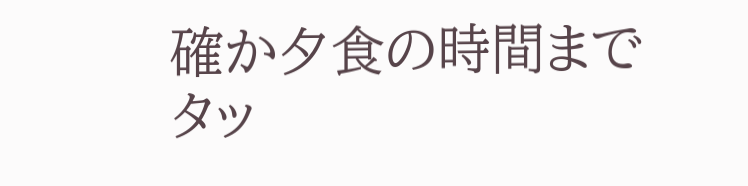確か夕食の時間までタッ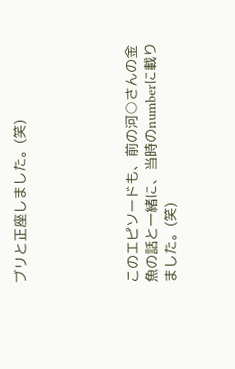ブリと正座しました。(笑)





このエピソードも、前の河○さんの金魚の話と一緒に、当時のnumberに載りました。(笑)